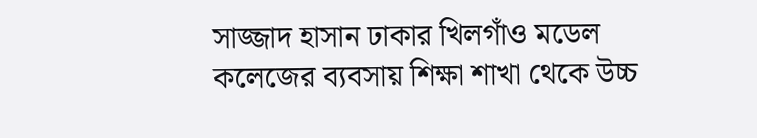সাজ্জাদ হাসান ঢাকার খিলগাঁও মডেল কলেজের ব্যবসায় শিক্ষা শাখা থেকে উচ্চ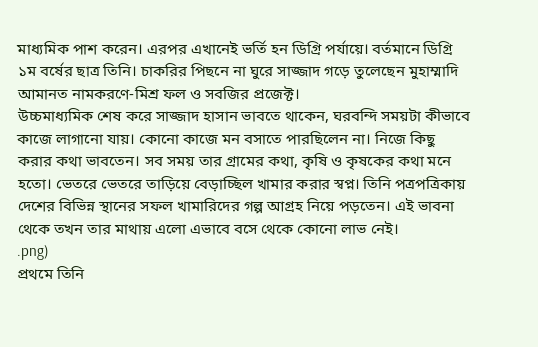মাধ্যমিক পাশ করেন। এরপর এখানেই ভর্তি হন ডিগ্রি পর্যায়ে। বর্তমানে ডিগ্রি ১ম বর্ষের ছাত্র তিনি। চাকরির পিছনে না ঘুরে সাজ্জাদ গড়ে তুলেছেন মুহাম্মাদি আমানত নামকরণে-মিশ্র ফল ও সবজির প্রজেক্ট।
উচ্চমাধ্যমিক শেষ করে সাজ্জাদ হাসান ভাবতে থাকেন, ঘরবন্দি সময়টা কীভাবে কাজে লাগানো যায়। কোনো কাজে মন বসাতে পারছিলেন না। নিজে কিছু করার কথা ভাবতেন। সব সময় তার গ্রামের কথা, কৃষি ও কৃষকের কথা মনে হতো। ভেতরে ভেতরে তাড়িয়ে বেড়াচ্ছিল খামার করার স্বপ্ন। তিনি পত্রপত্রিকায় দেশের বিভিন্ন স্থানের সফল খামারিদের গল্প আগ্রহ নিয়ে পড়তেন। এই ভাবনা থেকে তখন তার মাথায় এলো এভাবে বসে থেকে কোনো লাভ নেই।
.png)
প্রথমে তিনি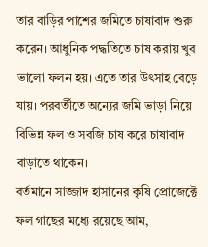তার বাড়ির পাশের জমিতে চাষাবাদ শুরু করেন। আধুনিক পদ্ধতিতে চাষ করায় খুব ভালো ফলন হয়। এতে তার উৎসাহ বেড়ে যায়। পরবর্তীতে অন্যের জমি ভাড়া নিয়ে বিভিন্ন ফল ও সবজি চাষ করে চাষাবাদ বাড়াতে থাকেন।
বর্তমানে সাজ্জাদ হাসানের কৃষি প্রোজেক্টে ফল গাছের মধ্যে রয়েছে আম,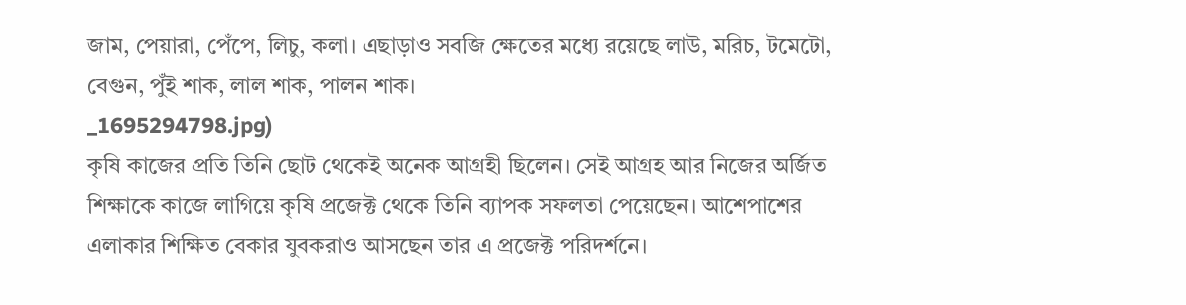জাম, পেয়ারা, পেঁপে, লিচু, কলা। এছাড়াও সবজি ক্ষেতের মধ্যে রয়েছে লাউ, মরিচ, টমেটো, বেগুন, পুঁই শাক, লাল শাক, পালন শাক।
_1695294798.jpg)
কৃষি কাজের প্রতি তিনি ছোট থেকেই অনেক আগ্রহী ছিলেন। সেই আগ্রহ আর নিজের অর্জিত শিক্ষাকে কাজে লাগিয়ে কৃষি প্রজেক্ট থেকে তিনি ব্যাপক সফলতা পেয়েছেন। আশেপাশের এলাকার শিক্ষিত বেকার যুবকরাও আসছেন তার এ প্রজেক্ট পরিদর্শনে।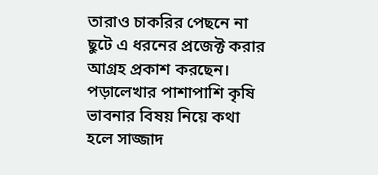তারাও চাকরির পেছনে না ছুটে এ ধরনের প্রজেক্ট করার আগ্রহ প্রকাশ করছেন।
পড়ালেখার পাশাপাশি কৃষি ভাবনার বিষয় নিয়ে কথা হলে সাজ্জাদ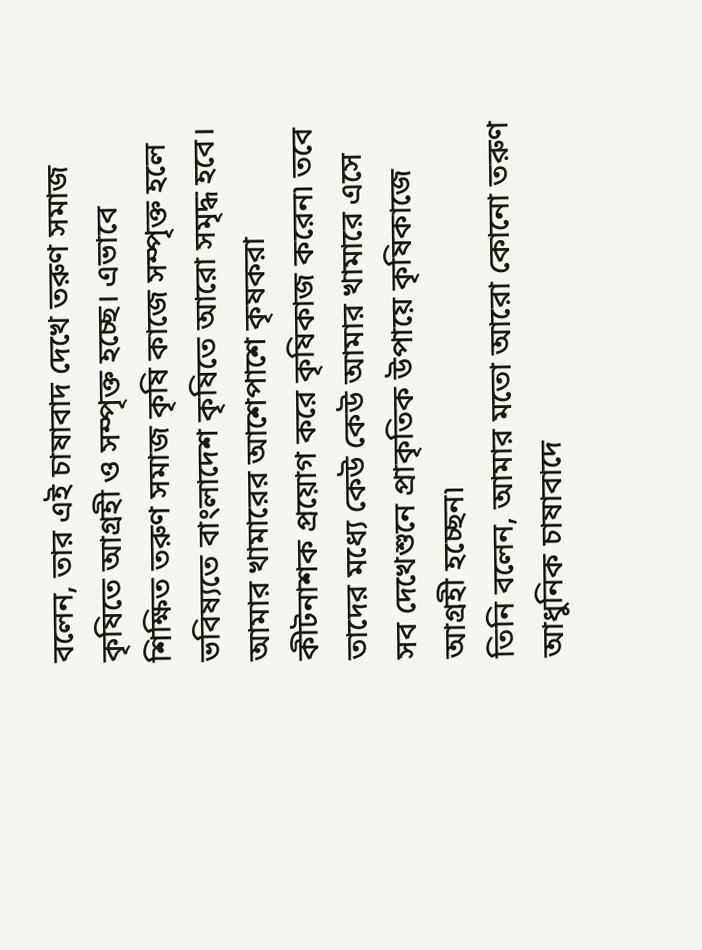বলেন, তার এই চাষাবাদ দেখে তরুণ সমাজ কৃষিতে আগ্রহী ও সম্পৃক্ত হচ্ছে। এভাবে শিক্ষিত তরুণ সমাজ কৃষি কাজে সম্পৃক্ত হলে ভবিষ্যতে বাংলাদেশ কৃষিতে আরো সমৃদ্ধ হবে। আমার খামারের আশেপাশে কৃষকরা কীটনাশক প্রয়োগ করে কৃষিকাজ করেন৷ তবে তাদের মধ্যে কেউ কেউ আমার খামারে এসে সব দেখেশুনে প্রাকৃতিক উপায়ে কৃষিকাজে আগ্রহী হচ্ছেন৷
তিনি বলেন, আমার মতো আরো কোনো তরুণ আধুনিক চাষাবাদে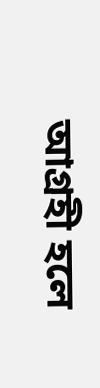আগ্রহী হলে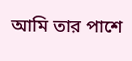আমি তার পাশে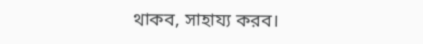থাকব, সাহায্য করব।